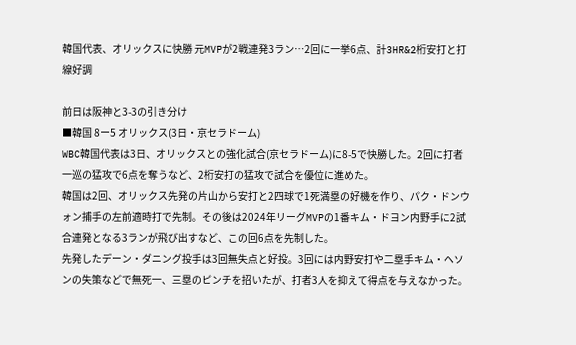韓国代表、オリックスに快勝 元MVPが2戦連発3ラン…2回に一挙6点、計3HR&2桁安打と打線好調

前日は阪神と3-3の引き分け
■韓国 8ー5 オリックス(3日・京セラドーム)
WBC韓国代表は3日、オリックスとの強化試合(京セラドーム)に8-5で快勝した。2回に打者一巡の猛攻で6点を奪うなど、2桁安打の猛攻で試合を優位に進めた。
韓国は2回、オリックス先発の片山から安打と2四球で1死満塁の好機を作り、パク・ドンウォン捕手の左前適時打で先制。その後は2024年リーグMVPの1番キム・ドヨン内野手に2試合連発となる3ランが飛び出すなど、この回6点を先制した。
先発したデーン・ダニング投手は3回無失点と好投。3回には内野安打や二塁手キム・ヘソンの失策などで無死一、三塁のピンチを招いたが、打者3人を抑えて得点を与えなかった。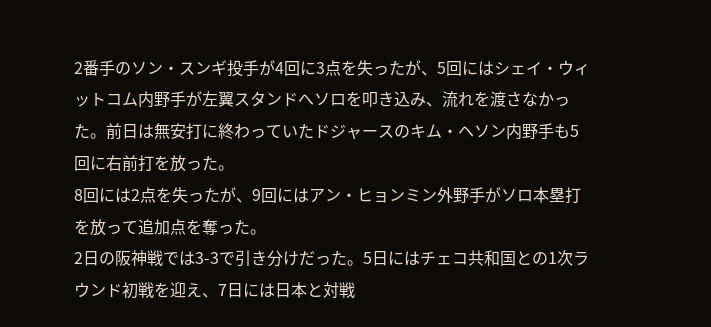2番手のソン・スンギ投手が4回に3点を失ったが、5回にはシェイ・ウィットコム内野手が左翼スタンドへソロを叩き込み、流れを渡さなかった。前日は無安打に終わっていたドジャースのキム・ヘソン内野手も5回に右前打を放った。
8回には2点を失ったが、9回にはアン・ヒョンミン外野手がソロ本塁打を放って追加点を奪った。
2日の阪神戦では3-3で引き分けだった。5日にはチェコ共和国との1次ラウンド初戦を迎え、7日には日本と対戦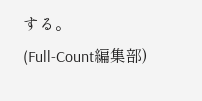する。
(Full-Count編集部)